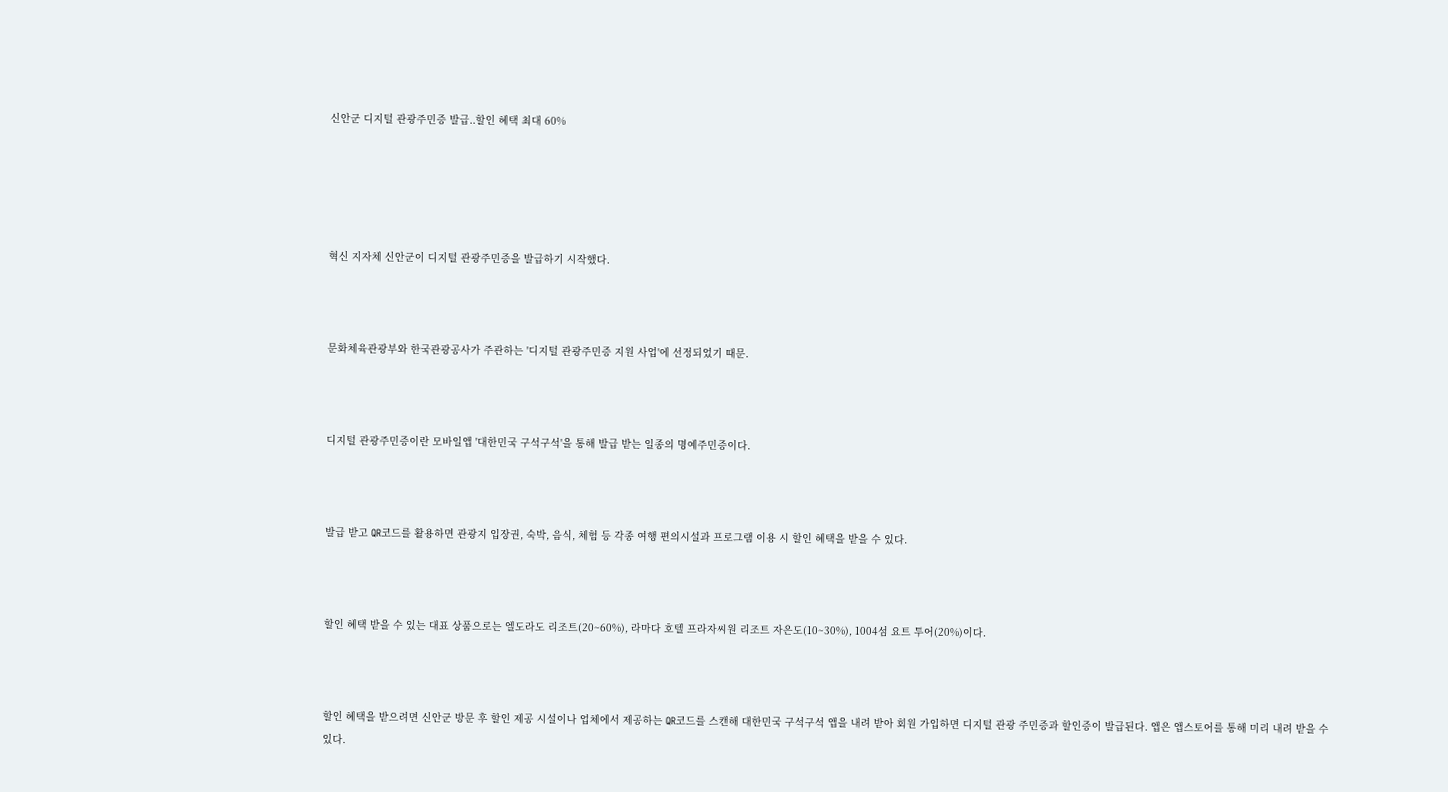신안군 디지털 관광주민증 발급..할인 혜택 최대 60%





혁신 지자체 신안군이 디지털 관광주민증을 발급하기 시작했다.



문화체육관광부와 한국관광공사가 주관하는 '디지털 관광주민증 지원 사업'에 선정되었기 때문.



디지털 관광주민증이란 모바일앱 '대한민국 구석구석'을 통해 발급 받는 일종의 명예주민증이다.



발급 받고 QR코드를 활용하면 관광지 입장권, 숙박, 음식, 체험 등 각종 여행 편의시설과 프로그램 이용 시 할인 혜택을 받을 수 있다.



할인 혜택 받을 수 있는 대표 상품으로는 엘도라도 리조트(20~60%), 라마다 호텔 프라자씨원 리조트 자은도(10~30%), 1004섬 요트 투어(20%)이다.



할인 혜택을 받으려면 신안군 방문 후 할인 제공 시설이나 업체에서 제공하는 QR코드를 스캔해 대한민국 구석구석 앱을 내려 받아 회원 가입하면 디지털 관광 주민증과 할인증이 발급된다. 앱은 앱스토어를 통해 미리 내려 받을 수 있다.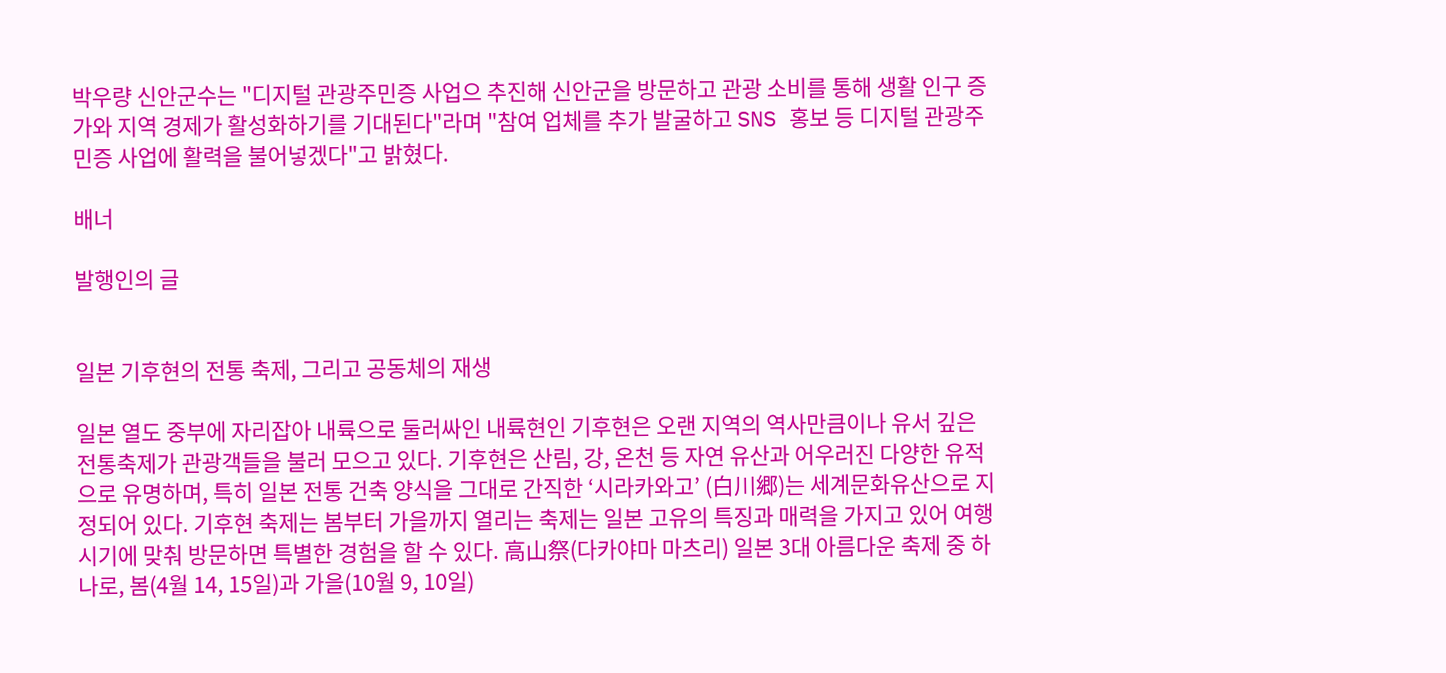박우량 신안군수는 "디지털 관광주민증 사업으 추진해 신안군을 방문하고 관광 소비를 통해 생활 인구 증가와 지역 경제가 활성화하기를 기대된다"라며 "참여 업체를 추가 발굴하고 SNS 홍보 등 디지털 관광주민증 사업에 활력을 불어넣겠다"고 밝혔다.

배너

발행인의 글


일본 기후현의 전통 축제, 그리고 공동체의 재생

일본 열도 중부에 자리잡아 내륙으로 둘러싸인 내륙현인 기후현은 오랜 지역의 역사만큼이나 유서 깊은 전통축제가 관광객들을 불러 모으고 있다. 기후현은 산림, 강, 온천 등 자연 유산과 어우러진 다양한 유적으로 유명하며, 특히 일본 전통 건축 양식을 그대로 간직한 ‘시라카와고’ (白川郷)는 세계문화유산으로 지정되어 있다. 기후현 축제는 봄부터 가을까지 열리는 축제는 일본 고유의 특징과 매력을 가지고 있어 여행 시기에 맞춰 방문하면 특별한 경험을 할 수 있다. 高山祭(다카야마 마츠리) 일본 3대 아름다운 축제 중 하나로, 봄(4월 14, 15일)과 가을(10월 9, 10일)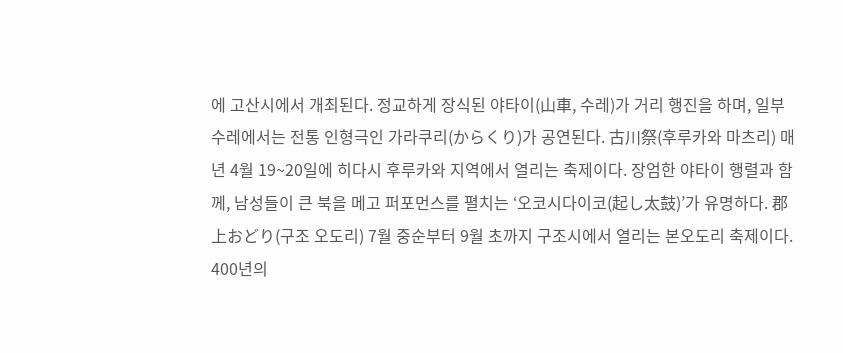에 고산시에서 개최된다. 정교하게 장식된 야타이(山車, 수레)가 거리 행진을 하며, 일부 수레에서는 전통 인형극인 가라쿠리(からくり)가 공연된다. 古川祭(후루카와 마츠리) 매년 4월 19~20일에 히다시 후루카와 지역에서 열리는 축제이다. 장엄한 야타이 행렬과 함께, 남성들이 큰 북을 메고 퍼포먼스를 펼치는 ‘오코시다이코(起し太鼓)’가 유명하다. 郡上おどり(구조 오도리) 7월 중순부터 9월 초까지 구조시에서 열리는 본오도리 축제이다. 400년의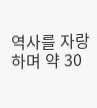역사를 자랑하며 약 30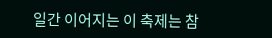일간 이어지는 이 축제는 참